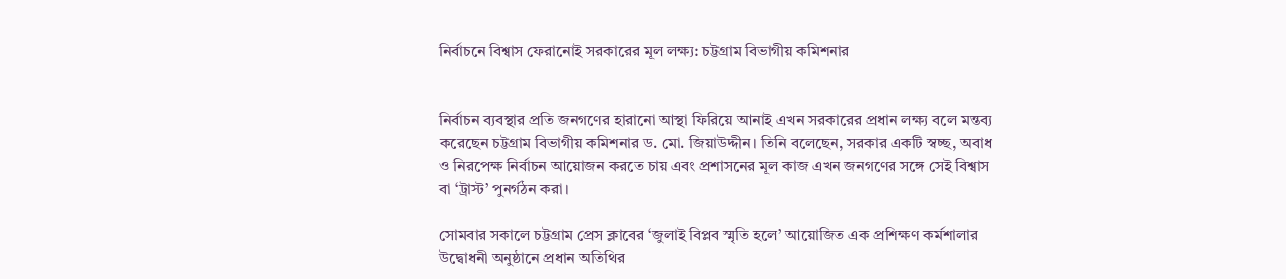নির্বাচনে বিশ্বাস ফেরানোই সরকারের মূল লক্ষ্য: চট্টগ্রাম বিভাগীয় কমিশনার


নির্বাচন ব্যবস্থার প্রতি জনগণের হারানো আস্থা ফিরিয়ে আনাই এখন সরকারের প্রধান লক্ষ্য বলে মন্তব্য করেছেন চট্টগ্রাম বিভাগীয় কমিশনার ড. মো. জিয়াউদ্দীন। তিনি বলেছেন, সরকার একটি স্বচ্ছ, অবাধ ও নিরপেক্ষ নির্বাচন আয়োজন করতে চায় এবং প্রশাসনের মূল কাজ এখন জনগণের সঙ্গে সেই বিশ্বাস বা ‘ট্রাস্ট’ পুনর্গঠন করা।

সোমবার সকালে চট্টগ্রাম প্রেস ক্লাবের ‘জুলাই বিপ্লব স্মৃতি হলে’ আয়োজিত এক প্রশিক্ষণ কর্মশালার উদ্বোধনী অনুষ্ঠানে প্রধান অতিথির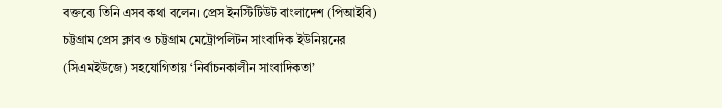বক্তব্যে তিনি এসব কথা বলেন। প্রেস ইনস্টিটিউট বাংলাদেশ (পিআইবি) চট্টগ্রাম প্রেস ক্লাব ও চট্টগ্রাম মেট্রোপলিটন সাংবাদিক ইউনিয়নের (সিএমইউজে) সহযোগিতায় ‘নির্বাচনকালীন সাংবাদিকতা’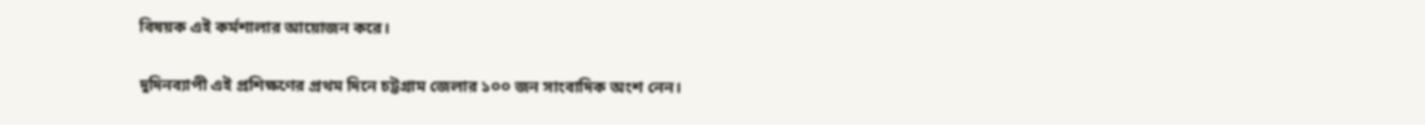বিষয়ক এই কর্মশালার আয়োজন করে।

দুদিনব্যাপী এই প্রশিক্ষণের প্রথম দিনে চট্টগ্রাম জেলার ১০০ জন সাংবাদিক অংশ নেন।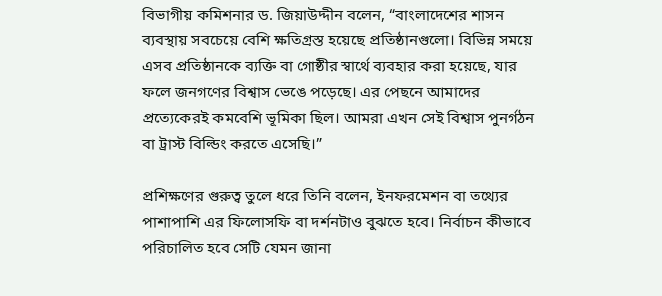বিভাগীয় কমিশনার ড. জিয়াউদ্দীন বলেন, “বাংলাদেশের শাসন ব্যবস্থায় সবচেয়ে বেশি ক্ষতিগ্রস্ত হয়েছে প্রতিষ্ঠানগুলো। বিভিন্ন সময়ে এসব প্রতিষ্ঠানকে ব্যক্তি বা গোষ্ঠীর স্বার্থে ব্যবহার করা হয়েছে, যার ফলে জনগণের বিশ্বাস ভেঙে পড়েছে। এর পেছনে আমাদের প্রত্যেকেরই কমবেশি ভূমিকা ছিল। আমরা এখন সেই বিশ্বাস পুনর্গঠন বা ট্রাস্ট বিল্ডিং করতে এসেছি।”

প্রশিক্ষণের গুরুত্ব তুলে ধরে তিনি বলেন, ইনফরমেশন বা তথ্যের পাশাপাশি এর ফিলোসফি বা দর্শনটাও বুঝতে হবে। নির্বাচন কীভাবে পরিচালিত হবে সেটি যেমন জানা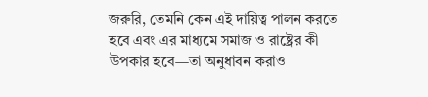জরুরি, তেমনি কেন এই দায়িত্ব পালন করতে হবে এবং এর মাধ্যমে সমাজ ও রাষ্ট্রের কী উপকার হবে—তা অনুধাবন করাও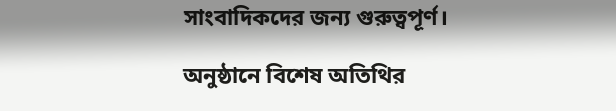সাংবাদিকদের জন্য গুরুত্বপূর্ণ।

অনুষ্ঠানে বিশেষ অতিথির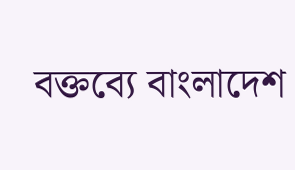বক্তব্যে বাংলাদেশ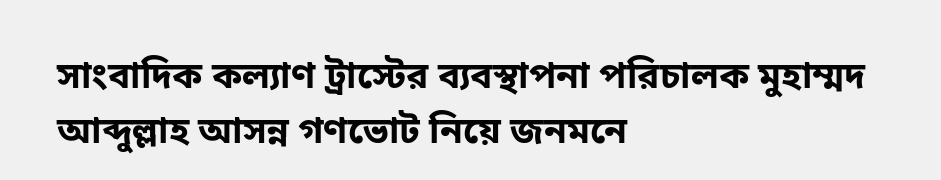সাংবাদিক কল্যাণ ট্রাস্টের ব্যবস্থাপনা পরিচালক মুহাম্মদ আব্দুল্লাহ আসন্ন গণভোট নিয়ে জনমনে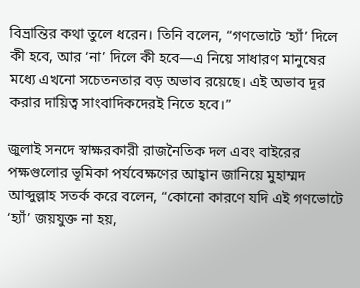বিভ্রান্তির কথা তুলে ধরেন। তিনি বলেন, “গণভোটে ‘হ্যাঁ’ দিলে কী হবে, আর ‘না’ দিলে কী হবে—এ নিয়ে সাধারণ মানুষের মধ্যে এখনো সচেতনতার বড় অভাব রয়েছে। এই অভাব দূর করার দায়িত্ব সাংবাদিকদেরই নিতে হবে।”

জুলাই সনদে স্বাক্ষরকারী রাজনৈতিক দল এবং বাইরের পক্ষগুলোর ভূমিকা পর্যবেক্ষণের আহ্বান জানিয়ে মুহাম্মদ আব্দুল্লাহ সতর্ক করে বলেন, “কোনো কারণে যদি এই গণভোটে ‘হ্যাঁ’ জয়যুক্ত না হয়,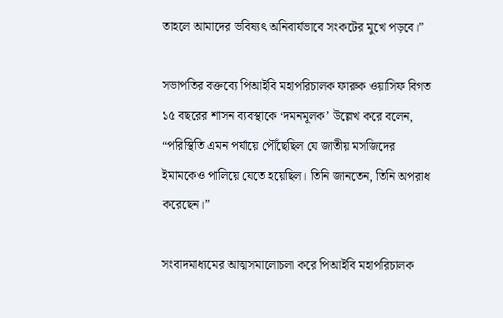তাহলে আমাদের ভবিষ্যৎ অনিবার্যভাবে সংকটের মুখে পড়বে।”

সভাপতির বক্তব্যে পিআইবি মহাপরিচালক ফারুক ওয়াসিফ বিগত ১৫ বছরের শাসন ব্যবস্থাকে ‘দমনমূলক’ উল্লেখ করে বলেন, “পরিস্থিতি এমন পর্যায়ে পৌঁছেছিল যে জাতীয় মসজিদের ইমামকেও পালিয়ে যেতে হয়েছিল। তিনি জানতেন, তিনি অপরাধ করেছেন।”

সংবাদমাধ্যমের আত্মসমালোচলা করে পিআইবি মহাপরিচালক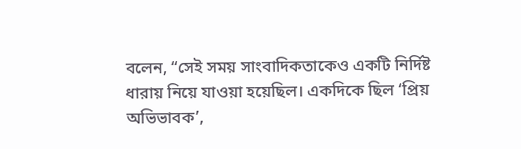বলেন, “সেই সময় সাংবাদিকতাকেও একটি নির্দিষ্ট ধারায় নিয়ে যাওয়া হয়েছিল। একদিকে ছিল ‘প্রিয় অভিভাবক’,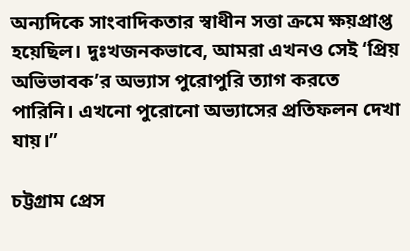অন্যদিকে সাংবাদিকতার স্বাধীন সত্তা ক্রমে ক্ষয়প্রাপ্ত হয়েছিল। দুঃখজনকভাবে, আমরা এখনও সেই ‘প্রিয় অভিভাবক’র অভ্যাস পুরোপুরি ত্যাগ করতে পারিনি। এখনো পুরোনো অভ্যাসের প্রতিফলন দেখা যায়।”

চট্টগ্রাম প্রেস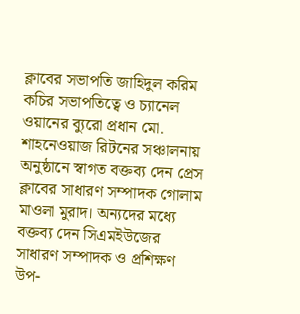ক্লাবের সভাপতি জাহিদুল করিম কচির সভাপতিত্বে ও চ্যানেল ওয়ানের ব্যুরো প্রধান মো. শাহনেওয়াজ রিটনের সঞ্চালনায় অনুষ্ঠানে স্বাগত বক্তব্য দেন প্রেস ক্লাবের সাধারণ সম্পাদক গোলাম মাওলা মুরাদ। অন্যদের মধ্যে বক্তব্য দেন সিএমইউজের সাধারণ সম্পাদক ও প্রশিক্ষণ উপ-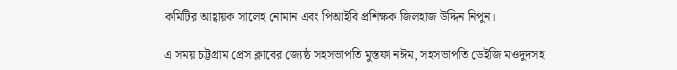কমিটির আহ্বায়ক সালেহ নোমান এবং পিআইবি প্রশিক্ষক জিলহাজ উদ্দিন নিপুন।

এ সময় চট্টগ্রাম প্রেস ক্লাবের জ্যেষ্ঠ সহসভাপতি মুস্তফা নঈম, সহসভাপতি ডেইজি মওদুদসহ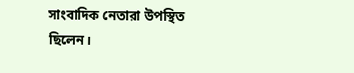সাংবাদিক নেতারা উপস্থিত ছিলেন।